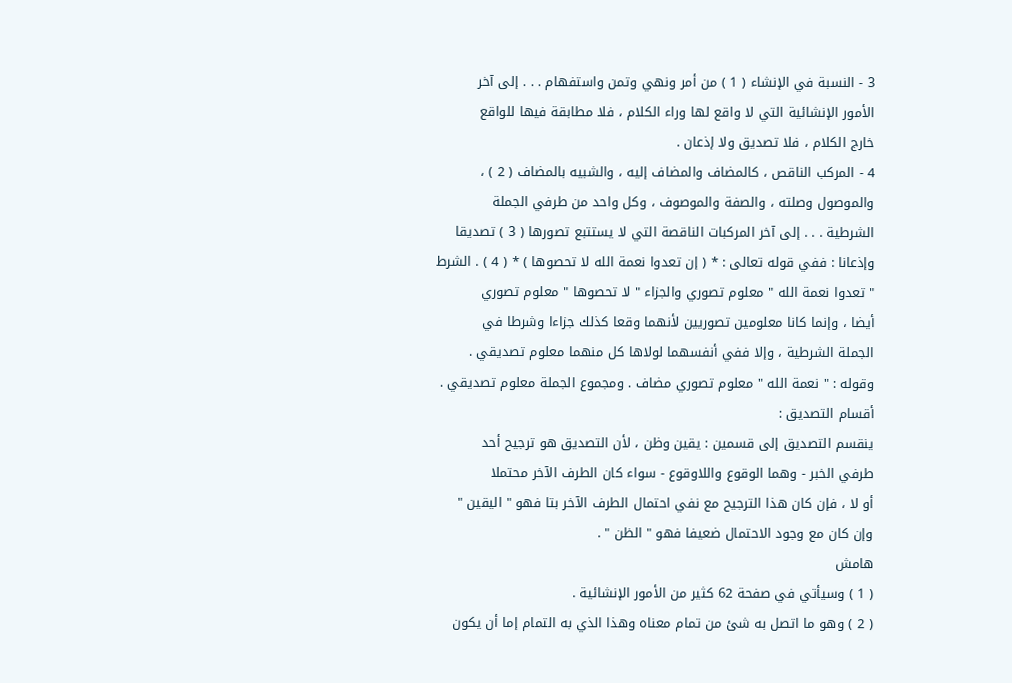3 - النسبة في الإنشاء ( 1 ) من أمر ونهي وتمن واستفهام . . . إلى آخر
الأمور الإنشائية التي لا واقع لها وراء الكلام ، فلا مطابقة فيها للواقع
خارج الكلام ، فلا تصديق ولا إذعان .
4 - المركب الناقص ، كالمضاف والمضاف إليه ، والشبيه بالمضاف ( 2 ) ،
والموصول وصلته ، والصفة والموصوف ، وكل واحد من طرفي الجملة
الشرطية . . . إلى آخر المركبات الناقصة التي لا يستتبع تصورها ( 3 ) تصديقا
وإذعانا : ففي قوله تعالى : * ( إن تعدوا نعمة الله لا تحصوها ) * ( 4 ) . الشرط
" تعدوا نعمة الله " معلوم تصوري والجزاء " لا تحصوها " معلوم تصوري
أيضا ، وإنما كانا معلومين تصوريين لأنهما وقعا كذلك جزاءا وشرطا في
الجملة الشرطية ، وإلا ففي أنفسهما لولاها كل منهما معلوم تصديقي .
وقوله : " نعمة الله " معلوم تصوري مضاف . ومجموع الجملة معلوم تصديقي .
أقسام التصديق :
ينقسم التصديق إلى قسمين : يقين وظن ، لأن التصديق هو ترجيح أحد
طرفي الخبر - وهما الوقوع واللاوقوع - سواء كان الطرف الآخر محتملا
أو لا ، فإن كان هذا الترجيح مع نفي احتمال الطرف الآخر بتا فهو " اليقين "
وإن كان مع وجود الاحتمال ضعيفا فهو " الظن " .
هامش
( 1 ) وسيأتي في صفحة 62 كثير من الأمور الإنشائية .
( 2 ) وهو ما اتصل به شئ من تمام معناه وهذا الذي به التمام إما أن يكون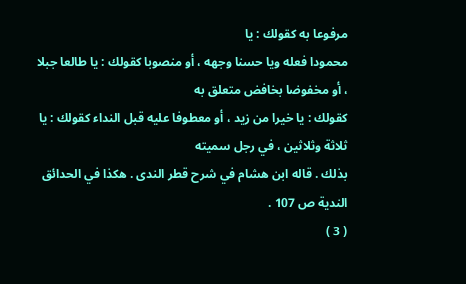مرفوعا به كقولك : يا
محمودا فعله ويا حسنا وجهه ، أو منصوبا كقولك : يا طالعا جبلا ، أو مخفوضا بخافض متعلق به
كقولك : يا خيرا من زيد ، أو معطوفا عليه قبل النداء كقولك : يا ثلاثة وثلاثين ، في رجل سميته
بذلك . قاله ابن هشام في شرح قطر الندى . هكذا في الحدائق الندية ص 107 .
( 3 )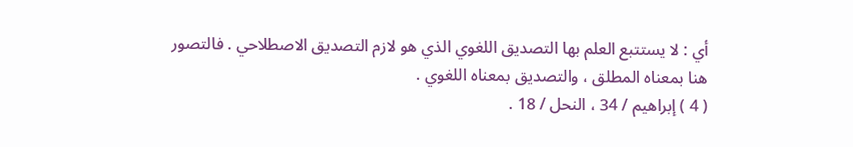أي : لا يستتبع العلم بها التصديق اللغوي الذي هو لازم التصديق الاصطلاحي . فالتصور
هنا بمعناه المطلق ، والتصديق بمعناه اللغوي .
( 4 ) إبراهيم / 34 ، النحل / 18 .